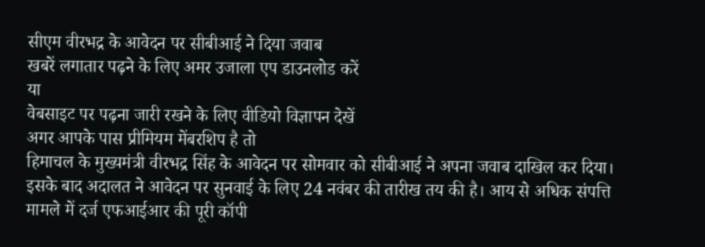सीएम वीरभद्र के आवेदन पर सीबीआई ने दिया जवाब
खबरें लगातार पढ़ने के लिए अमर उजाला एप डाउनलोड करें
या
वेबसाइट पर पढ़ना जारी रखने के लिए वीडियो विज्ञापन देखें
अगर आपके पास प्रीमियम मेंबरशिप है तो
हिमाचल के मुख्यमंत्री वीरभद्र सिंह के आवेदन पर सोमवार को सीबीआई ने अपना जवाब दाखिल कर दिया। इसके बाद अदालत ने आवेदन पर सुनवाई के लिए 24 नवंबर की तारीख तय की है। आय से अधिक संपत्ति मामले में दर्ज एफआईआर की पूरी कॉपी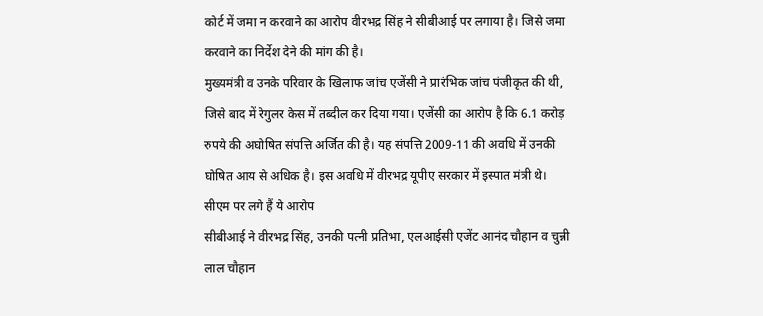कोर्ट में जमा न करवाने का आरोप वीरभद्र सिंह ने सीबीआई पर लगाया है। जिसे जमा करवाने का निर्देश देने की मांग की है।
मुख्यमंत्री व उनके परिवार के खिलाफ जांच एजेंसी ने प्रारंभिक जांच पंजीकृत की थी, जिसे बाद में रेगुलर केस में तब्दील कर दिया गया। एजेंसी का आरोप है कि 6.1 करोड़ रुपये की अघोषित संपत्ति अर्जित की है। यह संपत्ति 2009-11 की अवधि में उनकी घोषित आय से अधिक है। इस अवधि में वीरभद्र यूपीए सरकार में इस्पात मंत्री थे।
सीएम पर लगे हैं ये आरोप
सीबीआई ने वीरभद्र सिंह, उनकी पत्नी प्रतिभा, एलआईसी एजेंट आनंद चौहान व चुन्नी लाल चौहान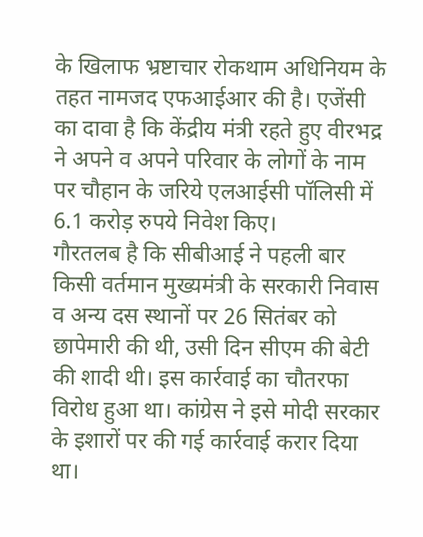के खिलाफ भ्रष्टाचार रोकथाम अधिनियम के तहत नामजद एफआईआर की है। एजेंसी का दावा है कि केंद्रीय मंत्री रहते हुए वीरभद्र ने अपने व अपने परिवार के लोगों के नाम पर चौहान के जरिये एलआईसी पॉलिसी में 6.1 करोड़ रुपये निवेश किए।
गौरतलब है कि सीबीआई ने पहली बार किसी वर्तमान मुख्यमंत्री के सरकारी निवास व अन्य दस स्थानों पर 26 सितंबर को छापेमारी की थी, उसी दिन सीएम की बेटी की शादी थी। इस कार्रवाई का चौतरफा विरोध हुआ था। कांग्रेस ने इसे मोदी सरकार के इशारों पर की गई कार्रवाई करार दिया था।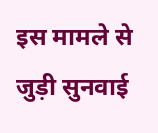इस मामले से जुड़ी सुनवाई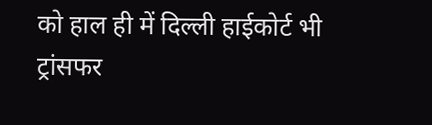को हाल ही में दिल्ली हाईकोर्ट भी ट्रांसफर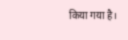किया गया है।